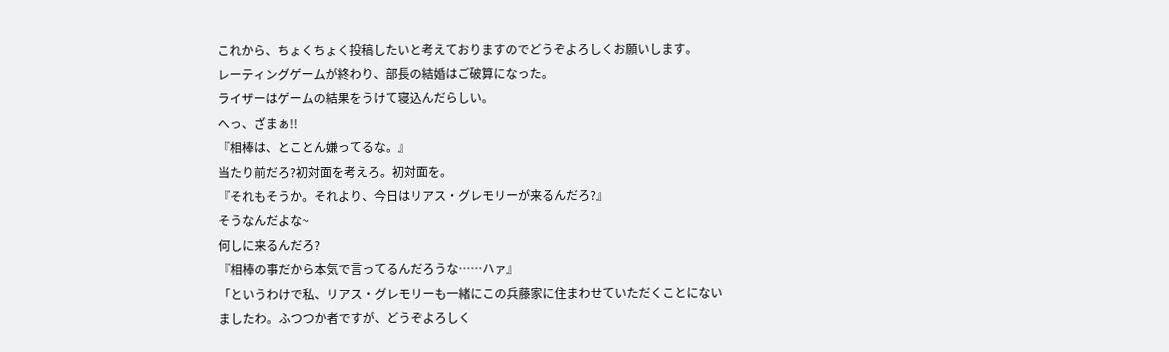これから、ちょくちょく投稿したいと考えておりますのでどうぞよろしくお願いします。
レーティングゲームが終わり、部長の結婚はご破算になった。
ライザーはゲームの結果をうけて寝込んだらしい。
へっ、ざまぁ!!
『相棒は、とことん嫌ってるな。』
当たり前だろ?初対面を考えろ。初対面を。
『それもそうか。それより、今日はリアス・グレモリーが来るんだろ?』
そうなんだよな~
何しに来るんだろ?
『相棒の事だから本気で言ってるんだろうな……ハァ』
「というわけで私、リアス・グレモリーも一緒にこの兵藤家に住まわせていただくことにないましたわ。ふつつか者ですが、どうぞよろしく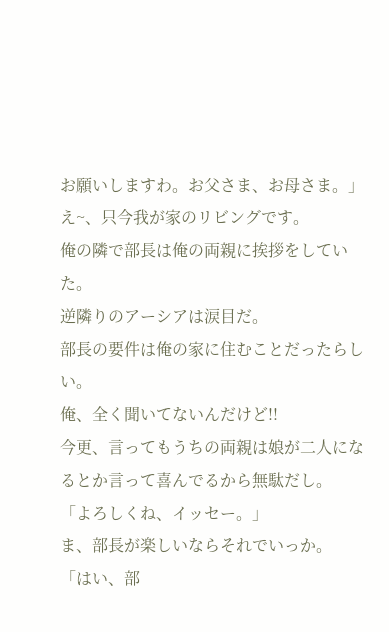お願いしますわ。お父さま、お母さま。」
え~、只今我が家のリビングです。
俺の隣で部長は俺の両親に挨拶をしていた。
逆隣りのアーシアは涙目だ。
部長の要件は俺の家に住むことだったらしい。
俺、全く聞いてないんだけど!!
今更、言ってもうちの両親は娘が二人になるとか言って喜んでるから無駄だし。
「よろしくね、イッセー。」
ま、部長が楽しいならそれでいっか。
「はい、部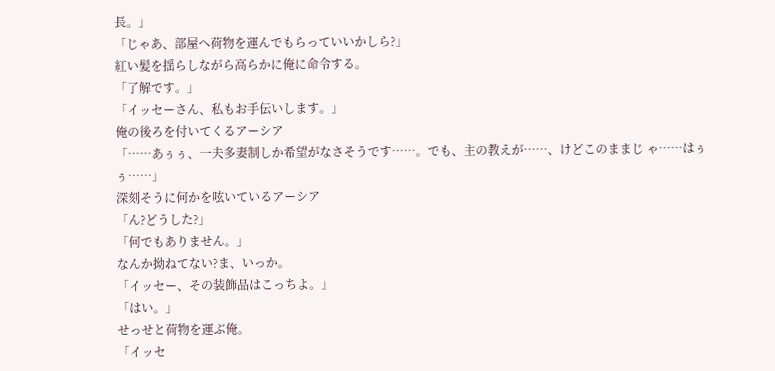長。」
「じゃあ、部屋へ荷物を運んでもらっていいかしら?」
紅い髪を揺らしながら高らかに俺に命令する。
「了解です。」
「イッセーさん、私もお手伝いします。」
俺の後ろを付いてくるアーシア
「……あぅぅ、一夫多妻制しか希望がなさそうです……。でも、主の教えが……、けどこのままじ ゃ……はぅぅ……」
深刻そうに何かを呟いているアーシア
「ん?どうした?」
「何でもありません。」
なんか拗ねてない?ま、いっか。
「イッセー、その装飾品はこっちよ。」
「はい。」
せっせと荷物を運ぶ俺。
「イッセ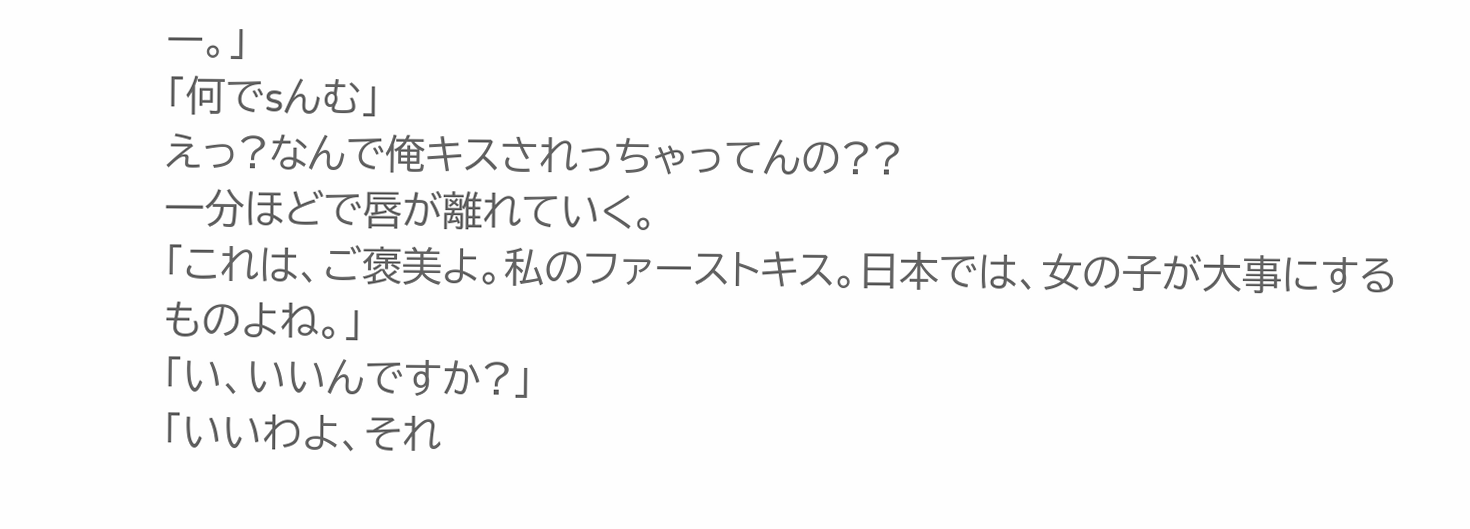ー。」
「何でsんむ」
えっ?なんで俺キスされっちゃってんの??
一分ほどで唇が離れていく。
「これは、ご褒美よ。私のファーストキス。日本では、女の子が大事にするものよね。」
「い、いいんですか?」
「いいわよ、それ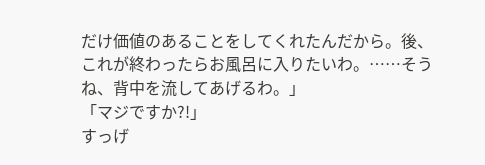だけ価値のあることをしてくれたんだから。後、これが終わったらお風呂に入りたいわ。……そうね、背中を流してあげるわ。」
「マジですか?!」
すっげ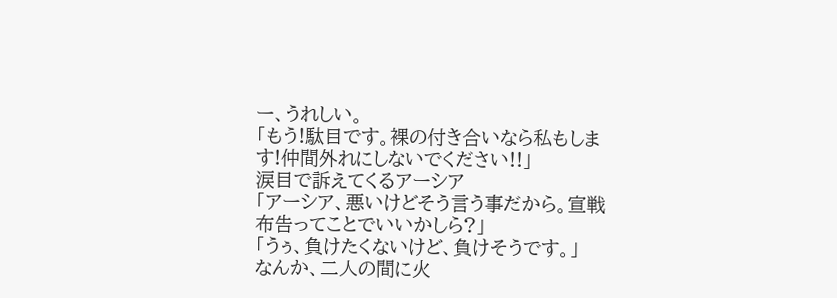ー、うれしい。
「もう!駄目です。裸の付き合いなら私もします!仲間外れにしないでください!!」
涙目で訴えてくるアーシア
「アーシア、悪いけどそう言う事だから。宣戦布告ってことでいいかしら?」
「うぅ、負けたくないけど、負けそうです。」
なんか、二人の間に火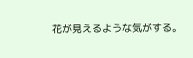花が見えるような気がする。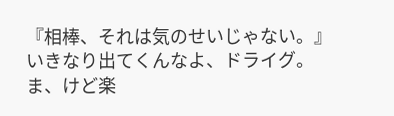『相棒、それは気のせいじゃない。』
いきなり出てくんなよ、ドライグ。
ま、けど楽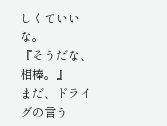しくていいな。
『そうだな、相棒。』
まだ、ドライグの言う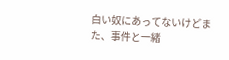白い奴にあってないけどまた、事件と一緒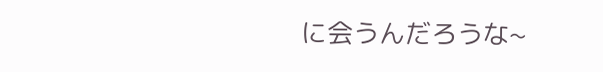に会うんだろうな~